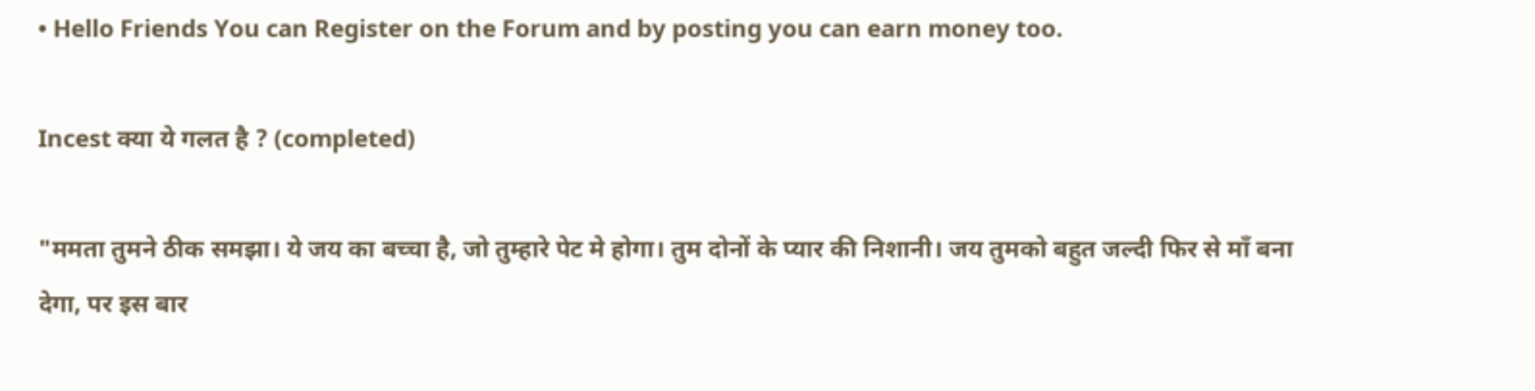• Hello Friends You can Register on the Forum and by posting you can earn money too.

Incest क्या ये गलत है ? (completed)

"ममता तुमने ठीक समझा। ये जय का बच्चा है, जो तुम्हारे पेट मे होगा। तुम दोनों के प्यार की निशानी। जय तुमको बहुत जल्दी फिर से माँ बना देगा, पर इस बार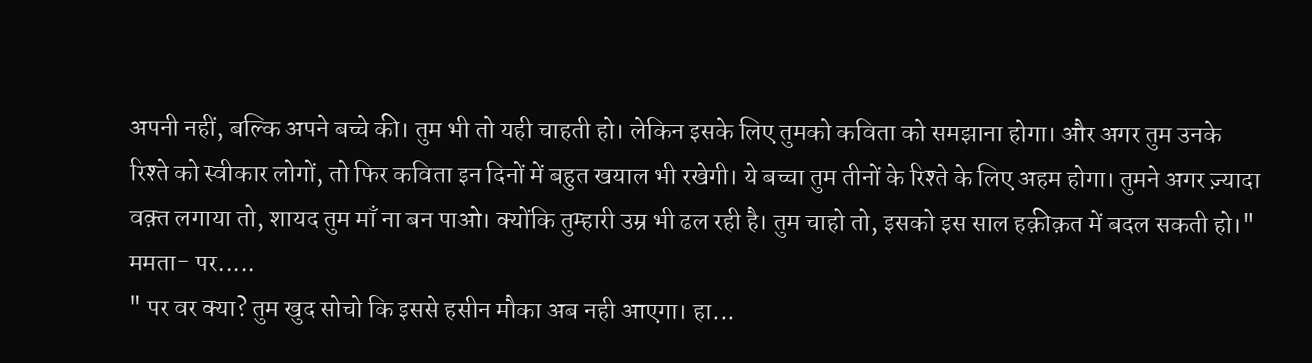अपनी नहीं, बल्कि अपने बच्चे की। तुम भी तो यही चाहती हो। लेकिन इसके लिए तुमको कविता को समझाना होगा। और अगर तुम उनके रिश्ते को स्वीकार लोगों, तो फिर कविता इन दिनों में बहुत खयाल भी रखेगी। ये बच्चा तुम तीनों के रिश्ते के लिए अहम होगा। तुमने अगर ज़्यादा वक़्त लगाया तो, शायद तुम माँ ना बन पाओ। क्योंकि तुम्हारी उम्र भी ढल रही है। तुम चाहो तो, इसको इस साल हक़ीक़त में बदल सकती हो।"
ममता- पर.....
" पर वर क्या? तुम खुद सोचो कि इससे हसीन मौका अब नही आएगा। हा...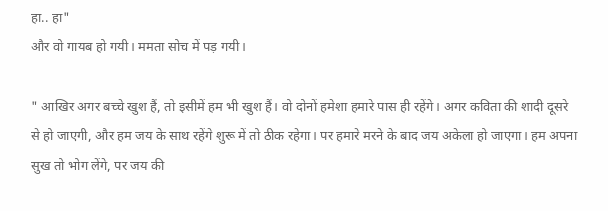हा.. हा"
और वो गायब हो गयी। ममता सोच में पड़ गयी।

" आखिर अगर बच्चे खुश हैं, तो इसीमें हम भी खुश हैं। वो दोनों हमेशा हमारे पास ही रहेंगे। अगर कविता की शादी दूसरे से हो जाएगी, और हम जय के साथ रहेंगे शुरू में तो ठीक रहेगा। पर हमारे मरने के बाद जय अकेला हो जाएगा। हम अपना सुख तो भोग लेंगे, पर जय की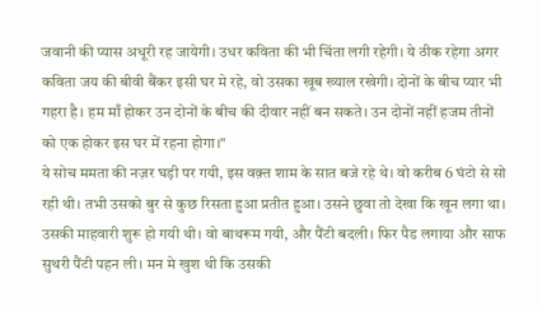जवानी की प्यास अधूरी रह जायेगी। उधर कविता की भी चिंता लगी रहेगी। ये ठीक रहेगा अगर कविता जय की बीवी बैंकर इसी घर मे रहे, वो उसका खूब ख्याल रखेगी। दोनों के बीच प्यार भी गहरा है। हम माँ होकर उन दोनों के बीच की दीवार नहीं बन सकते। उन दोनों नहीं हजम तीनों को एक होकर इस घर में रहना होगा।"
ये सोच ममता की नज़र घड़ी पर गयी, इस वक़्त शाम के सात बजे रहे थे। वो करीब 6 घंटो से सो रही थी। तभी उसको बुर से कुछ रिसता हुआ प्रतीत हुआ। उसने छुवा तो देखा कि खून लगा था। उसकी माहवारी शुरू हो गयी थी। वो बाथरूम गयी, और पैंटी बदली। फिर पैड लगाया और साफ सुथरी पैंटी पहन ली। मन मे खुश थी कि उसकी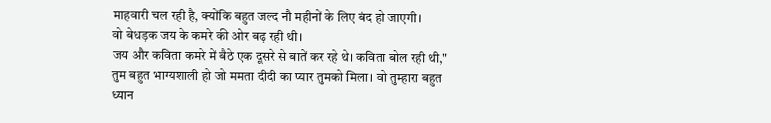माहवारी चल रही है, क्योंकि बहुत जल्द नौ महीनों के लिए बंद हो जाएगी।
वो बेधड़क जय के कमरे की ओर बढ़ रही थी।
जय और कविता कमरे में बैठे एक दूसरे से बातें कर रहे थे। कविता बोल रही थी," तुम बहुत भाग्यशाली हो जो ममता दीदी का प्यार तुमको मिला। वो तुम्हारा बहुत ध्यान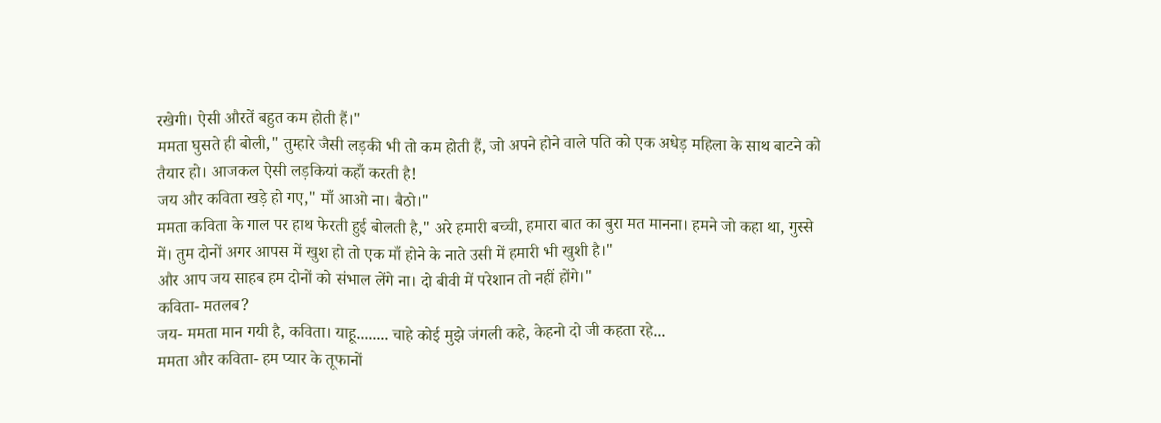रखेगी। ऐसी औरतें बहुत कम होती हैं।"
ममता घुसते ही बोली," तुम्हारे जैसी लड़की भी तो कम होती हैं, जो अपने होने वाले पति को एक अधेड़ महिला के साथ बाटने को तैयार हो। आजकल ऐसी लड़कियां कहाँ करती है!
जय और कविता खड़े हो गए," माँ आओ ना। बैठो।"
ममता कविता के गाल पर हाथ फेरती हुई बोलती है," अरे हमारी बच्ची, हमारा बात का बुरा मत मानना। हमने जो कहा था, गुस्से में। तुम दोनों अगर आपस में खुश हो तो एक माँ होने के नाते उसी में हमारी भी खुशी है।"
और आप जय साहब हम दोनों को संभाल लेंगे ना। दो बीवी में परेशान तो नहीं होंगे।"
कविता- मतलब?
जय- ममता मान गयी है, कविता। याहू........ चाहे कोई मुझे जंगली कहे, केहनो दो जी कहता रहे...
ममता और कविता- हम प्यार के तूफानों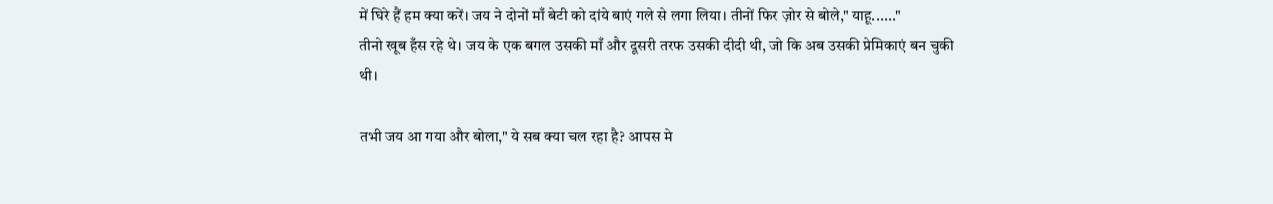में घिरे हैं हम क्या करें। जय ने दोनों माँ बेटी को दांये बाएं गले से लगा लिया। तीनों फिर ज़ोर से बोले," याहू......"
तीनो खूब हँस रहे थे। जय के एक बगल उसकी माँ और दूसरी तरफ उसकी दीदी थी, जो कि अब उसकी प्रेमिकाएं बन चुकी थी।

तभी जय आ गया और बोला," ये सब क्या चल रहा है? आपस मे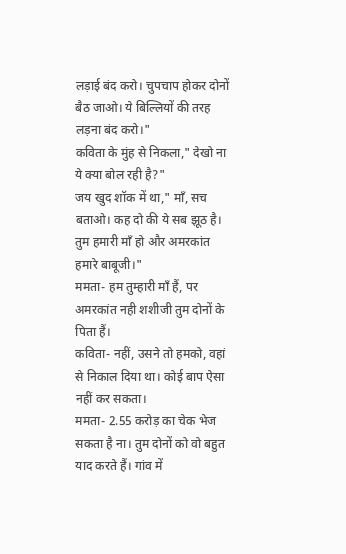लड़ाई बंद करो। चुपचाप होकर दोनों बैठ जाओ। ये बिल्लियों की तरह लड़ना बंद करो।"
कविता के मुंह से निकला," देखो ना ये क्या बोल रही है?"
जय खुद शॉक में था," माँ, सच बताओ। कह दो की ये सब झूठ है। तुम हमारी माँ हो और अमरकांत हमारे बाबूजी।"
ममता- हम तुम्हारी माँ हैं, पर अमरकांत नही शशीजी तुम दोनों के पिता हैं।
कविता- नहीं, उसने तो हमको, वहां से निकाल दिया था। कोई बाप ऐसा नहीं कर सकता।
ममता- 2.55 करोड़ का चेक भेज सकता है ना। तुम दोनों को वो बहुत याद करते हैं। गांव में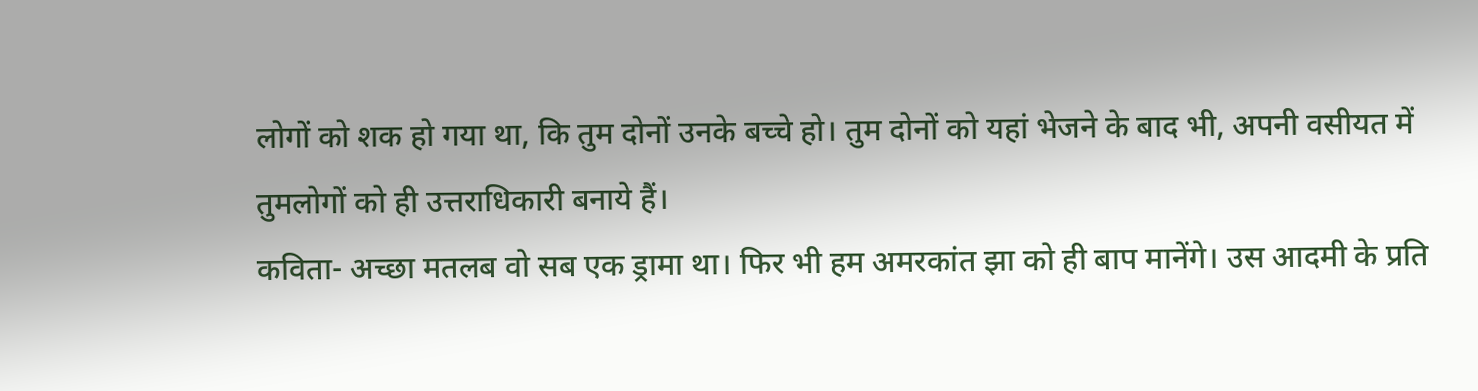लोगों को शक हो गया था, कि तुम दोनों उनके बच्चे हो। तुम दोनों को यहां भेजने के बाद भी, अपनी वसीयत में तुमलोगों को ही उत्तराधिकारी बनाये हैं।
कविता- अच्छा मतलब वो सब एक ड्रामा था। फिर भी हम अमरकांत झा को ही बाप मानेंगे। उस आदमी के प्रति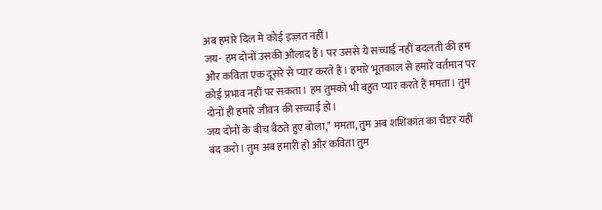अब हमारे दिल मे कोई इज़्ज़त नहीं।
जय- हम दोनों उसकी औलाद हैं। पर उससे ये सच्चाई नहीं बदलती की हम और कविता एक दूसरे से प्यार करते हैं। हमारे भूतकाल से हमारे वर्तमान पर कोई प्रभाव नहीं पर सकता। हम तुमको भी बहुत प्यार करते हैं ममता। तुम दोनों ही हमारे जीवन की सच्चाई हो।
जय दोनों के बीच बैठते हुए बोला," ममता, तुम अब शशिकांत का चैप्टर यहीं बंद करो। तुम अब हमारी हो और कविता तुम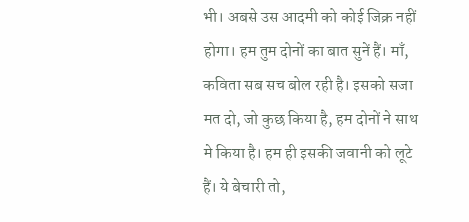भी। अबसे उस आदमी को कोई जिक्र नहीं होगा। हम तुम दोनों का बात सुनें हैं। माँ, कविता सब सच बोल रही है। इसको सजा मत दो, जो कुछ किया है, हम दोनों ने साथ मे किया है। हम ही इसकी जवानी को लूटे हैं। ये बेचारी तो,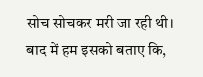सोच सोचकर मरी जा रही थी। बाद में हम इसको बताए कि,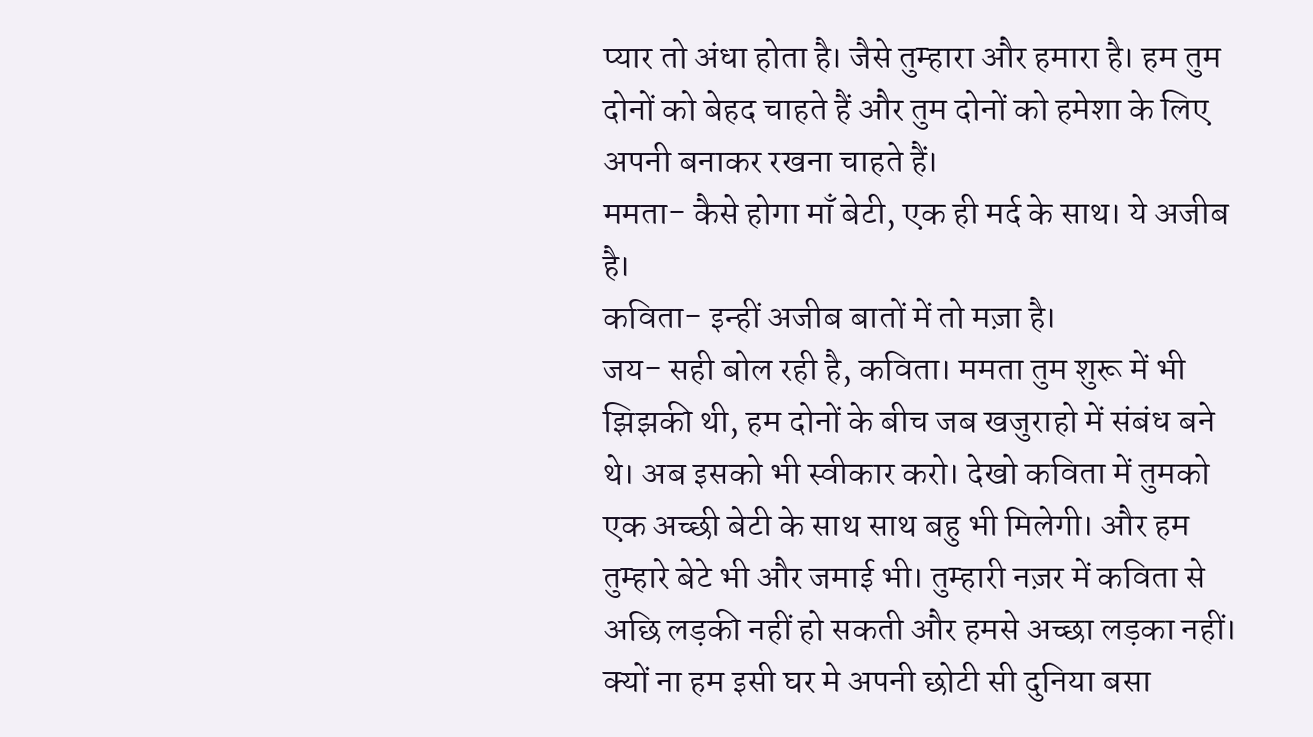प्यार तो अंधा होता है। जैसे तुम्हारा और हमारा है। हम तुम दोनों को बेहद चाहते हैं और तुम दोनों को हमेशा के लिए अपनी बनाकर रखना चाहते हैं।
ममता- कैसे होगा माँ बेटी, एक ही मर्द के साथ। ये अजीब है।
कविता- इन्हीं अजीब बातों में तो मज़ा है।
जय- सही बोल रही है, कविता। ममता तुम शुरू में भी झिझकी थी, हम दोनों के बीच जब खजुराहो में संबंध बने थे। अब इसको भी स्वीकार करो। देखो कविता में तुमको एक अच्छी बेटी के साथ साथ बहु भी मिलेगी। और हम तुम्हारे बेटे भी और जमाई भी। तुम्हारी नज़र में कविता से अछि लड़की नहीं हो सकती और हमसे अच्छा लड़का नहीं। क्यों ना हम इसी घर मे अपनी छोटी सी दुनिया बसा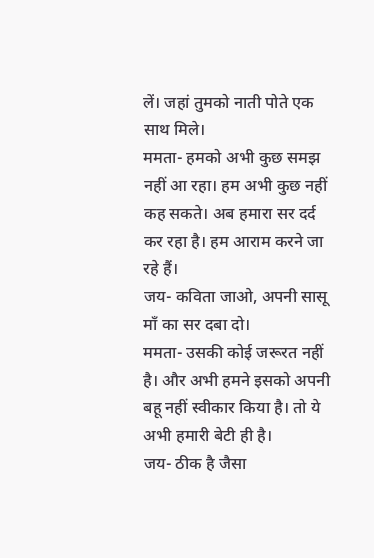लें। जहां तुमको नाती पोते एक साथ मिले।
ममता- हमको अभी कुछ समझ नहीं आ रहा। हम अभी कुछ नहीं कह सकते। अब हमारा सर दर्द कर रहा है। हम आराम करने जा रहे हैं।
जय- कविता जाओ, अपनी सासू माँ का सर दबा दो।
ममता- उसकी कोई जरूरत नहीं है। और अभी हमने इसको अपनी बहू नहीं स्वीकार किया है। तो ये अभी हमारी बेटी ही है।
जय- ठीक है जैसा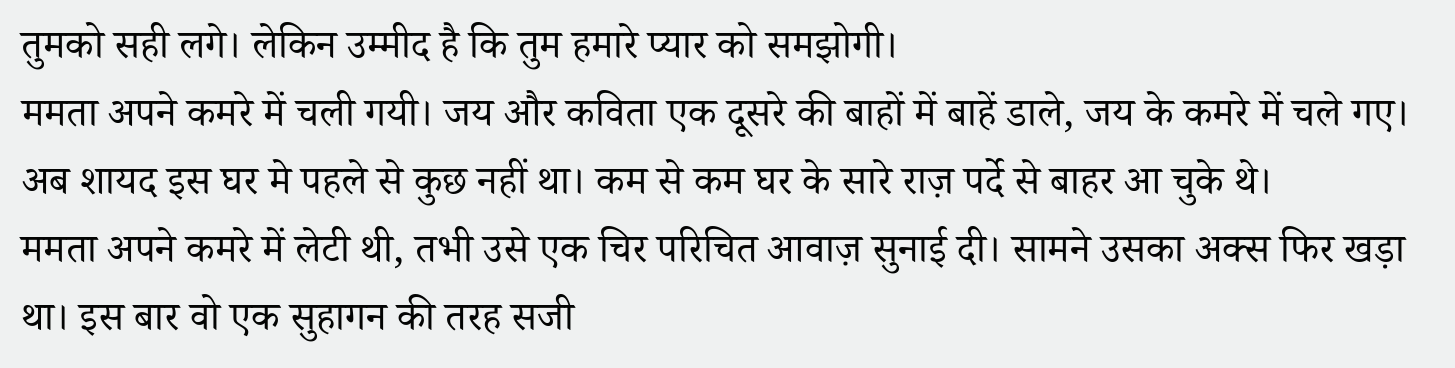तुमको सही लगे। लेकिन उम्मीद है कि तुम हमारे प्यार को समझोगी।
ममता अपने कमरे में चली गयी। जय और कविता एक दूसरे की बाहों में बाहें डाले, जय के कमरे में चले गए। अब शायद इस घर मे पहले से कुछ नहीं था। कम से कम घर के सारे राज़ पर्दे से बाहर आ चुके थे।
ममता अपने कमरे में लेटी थी, तभी उसे एक चिर परिचित आवाज़ सुनाई दी। सामने उसका अक्स फिर खड़ा था। इस बार वो एक सुहागन की तरह सजी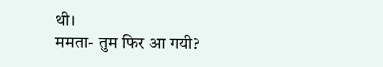थी।
ममता- तुम फिर आ गयी?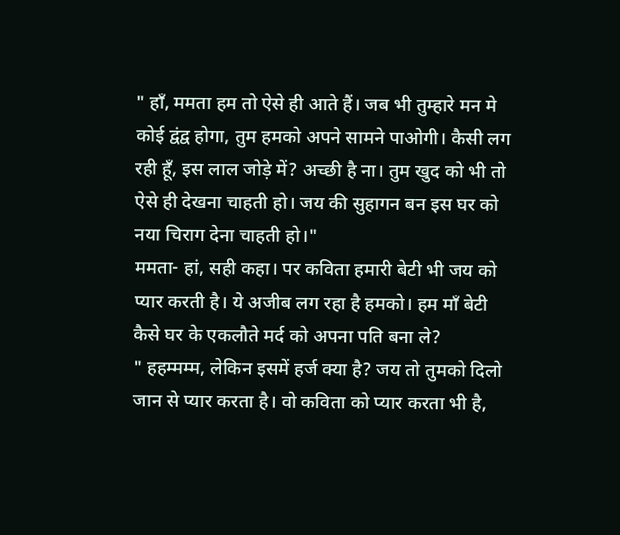" हाँ, ममता हम तो ऐसे ही आते हैं। जब भी तुम्हारे मन मे कोई द्वंद्व होगा, तुम हमको अपने सामने पाओगी। कैसी लग रही हूँ, इस लाल जोड़े में? अच्छी है ना। तुम खुद को भी तो ऐसे ही देखना चाहती हो। जय की सुहागन बन इस घर को नया चिराग देना चाहती हो।"
ममता- हां, सही कहा। पर कविता हमारी बेटी भी जय को प्यार करती है। ये अजीब लग रहा है हमको। हम माँ बेटी कैसे घर के एकलौते मर्द को अपना पति बना ले?
" हहम्मम्म, लेकिन इसमें हर्ज क्या है? जय तो तुमको दिलो जान से प्यार करता है। वो कविता को प्यार करता भी है,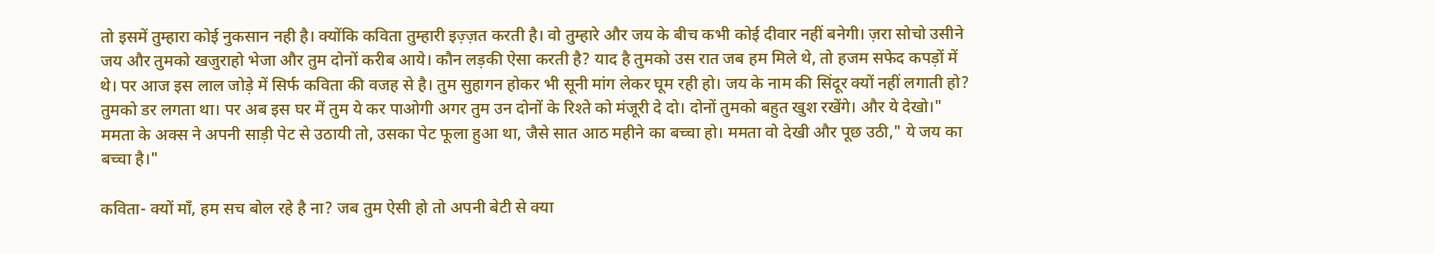तो इसमें तुम्हारा कोई नुकसान नही है। क्योंकि कविता तुम्हारी इज़्ज़त करती है। वो तुम्हारे और जय के बीच कभी कोई दीवार नहीं बनेगी। ज़रा सोचो उसीने जय और तुमको खजुराहो भेजा और तुम दोनों करीब आये। कौन लड़की ऐसा करती है? याद है तुमको उस रात जब हम मिले थे, तो हजम सफेद कपड़ों में थे। पर आज इस लाल जोड़े में सिर्फ कविता की वजह से है। तुम सुहागन होकर भी सूनी मांग लेकर घूम रही हो। जय के नाम की सिंदूर क्यों नहीं लगाती हो? तुमको डर लगता था। पर अब इस घर में तुम ये कर पाओगी अगर तुम उन दोनों के रिश्ते को मंजूरी दे दो। दोनों तुमको बहुत खुश रखेंगे। और ये देखो।"
ममता के अक्स ने अपनी साड़ी पेट से उठायी तो, उसका पेट फूला हुआ था, जैसे सात आठ महीने का बच्चा हो। ममता वो देखी और पूछ उठी," ये जय का बच्चा है।"

कविता- क्यों माँ, हम सच बोल रहे है ना? जब तुम ऐसी हो तो अपनी बेटी से क्या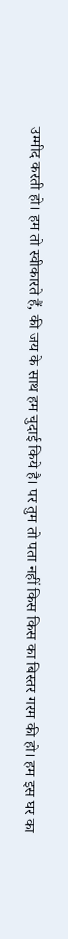उम्मीद करती हो। हम तो स्वीकारते हैं, की जय के साथ हम चुदाई किये है। पर तुम तो पता नहीं किस किस का बिस्तर गरम की हो। हम इस घर का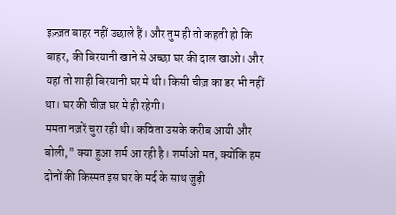इज़्ज़त बाहर नहीं उछाले हैं। और तुम ही तो कहती हो कि बाहर, की बिरयानी खाने से अच्छा घर की दाल खाओ। और यहां तो शाही बिरयानी घर मे थी। किसी चीज़ का डर भी नहीं था। घर की चीज़ घर मे ही रहेगी।
ममता नज़रें चुरा रही थी। कविता उसके करीब आयी और बोली," क्या हुआ शर्म आ रही है। शर्माओ मत, क्योंकि हम दोनों की किस्मत इस घर के मर्द के साथ जुड़ी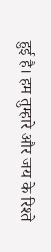हुई है। हम तुम्हारे और जय के रिश्ते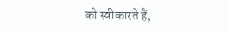को स्वीकारते हैं,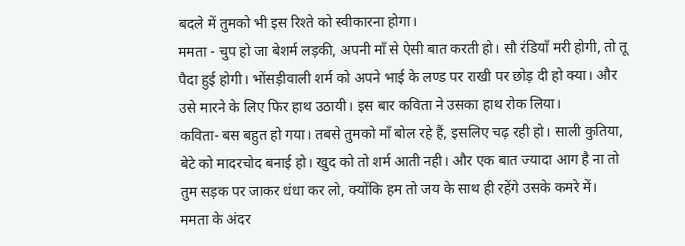बदले में तुमको भी इस रिश्ते को स्वीकारना होगा।
ममता - चुप हो जा बेशर्म लड़की, अपनी माँ से ऐसी बात करती हो। सौ रंडियाँ मरी होगी, तो तू पैदा हुई होगी। भोंसड़ीवाली शर्म को अपने भाई के लण्ड पर राखी पर छोड़ दी हो क्या। और उसे मारने के लिए फिर हाथ उठायी। इस बार कविता ने उसका हाथ रोक लिया।
कविता- बस बहुत हो गया। तबसे तुमको माँ बोल रहे हैं, इसलिए चढ़ रही हो। साली कुतिया, बेटे को मादरचोद बनाई हो। खुद को तो शर्म आती नही। और एक बात ज्यादा आग है ना तो तुम सड़क पर जाकर धंधा कर लो, क्योंकि हम तो जय के साथ ही रहेंगे उसके कमरे में।
ममता के अंदर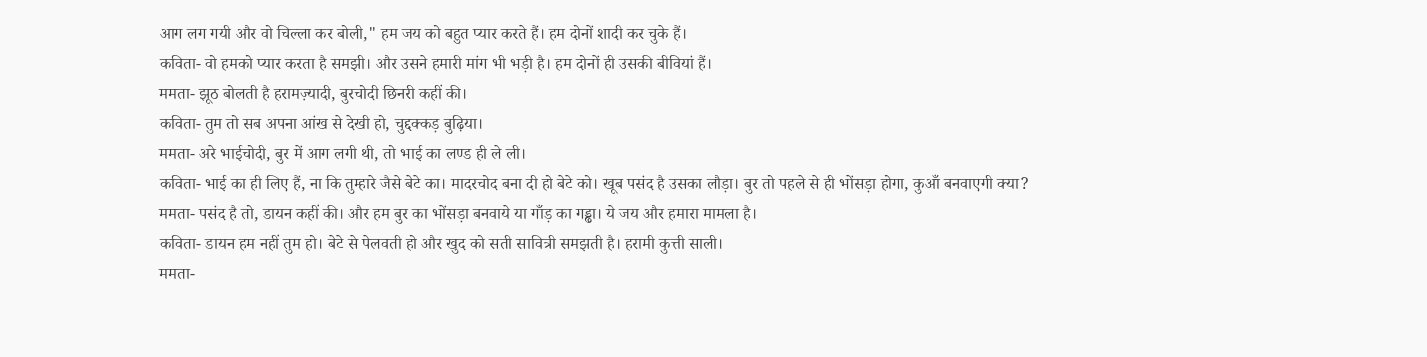आग लग गयी और वो चिल्ला कर बोली," हम जय को बहुत प्यार करते हैं। हम दोनों शादी कर चुके हैं।
कविता- वो हमको प्यार करता है समझी। और उसने हमारी मांग भी भड़ी है। हम दोनों ही उसकी बीवियां हैं।
ममता- झूठ बोलती है हरामज़्यादी, बुरचोदी छिनरी कहीं की।
कविता- तुम तो सब अपना आंख से देखी हो, चुद्दक्कड़ बुढ़िया।
ममता- अरे भाईचोदी, बुर में आग लगी थी, तो भाई का लण्ड ही ले ली।
कविता- भाई का ही लिए हैं, ना कि तुम्हारे जैसे बेटे का। मादरचोद बना दी हो बेटे को। खूब पसंद है उसका लौड़ा। बुर तो पहले से ही भोंसड़ा होगा, कुआँ बनवाएगी क्या?
ममता- पसंद है तो, डायन कहीं की। और हम बुर का भोंसड़ा बनवाये या गाँड़ का गड्ढा। ये जय और हमारा मामला है।
कविता- डायन हम नहीं तुम हो। बेटे से पेलवती हो और खुद को सती सावित्री समझती है। हरामी कुत्ती साली।
ममता-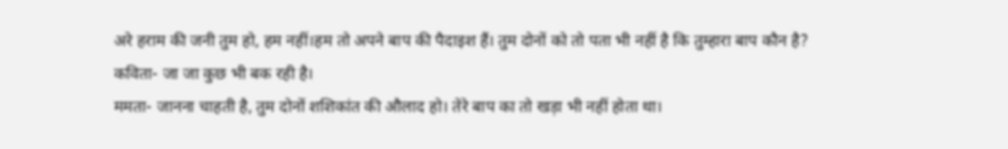अरे हराम की जनी तुम हो, हम नहीं।हम तो अपने बाप की पैदाइश हैं। तुम दोनों को तो पता भी नहीं है कि तुम्हारा बाप कौन है?
कविता- जा जा कुछ भी बक रही है।
ममता- जानना चाहती है, तुम दोनों शशिकांत की औलाद हो। तेरे बाप का तो खड़ा भी नहीं होता था।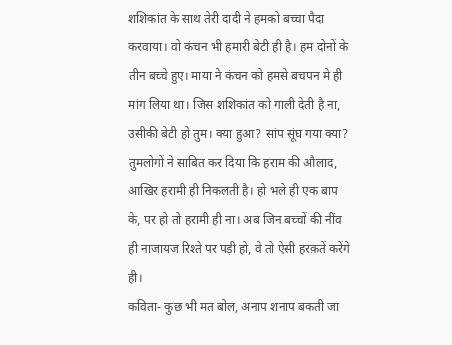शशिकांत के साथ तेरी दादी ने हमको बच्चा पैदा करवाया। वो कंचन भी हमारी बेटी ही है। हम दोनों के तीन बच्चे हुए। माया ने कंचन को हमसे बचपन मे ही मांग लिया था। जिस शशिकांत को गाली देती है ना, उसीकी बेटी हो तुम। क्या हुआ? सांप सूंघ गया क्या? तुमलोगों ने साबित कर दिया कि हराम की औलाद, आखिर हरामी ही निकलती है। हो भले ही एक बाप के, पर हो तो हरामी ही ना। अब जिन बच्चों की नींव ही नाजायज रिश्ते पर पड़ी हो, वे तो ऐसी हरक़तें करेंगे ही।
कविता- कुछ भी मत बोल, अनाप शनाप बकती जा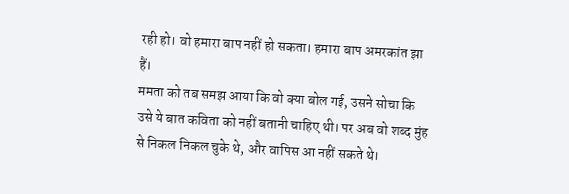रही हो। वो हमारा बाप नहीं हो सकता। हमारा बाप अमरकांत झा हैं।
ममता को तब समझ आया कि वो क्या बोल गई, उसने सोचा कि उसे ये बात कविता को नहीं बतानी चाहिए थी। पर अब वो शब्द मुंह से निकल निकल चुके थे, और वापिस आ नहीं सकते थे।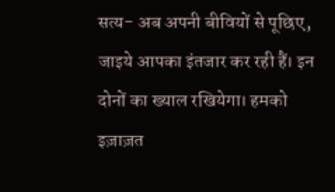सत्य- अब अपनी बीवियों से पूछिए, जाइये आपका इंतजार कर रही हैं। इन दोनों का ख्याल रखियेगा। हमको इज़ाज़त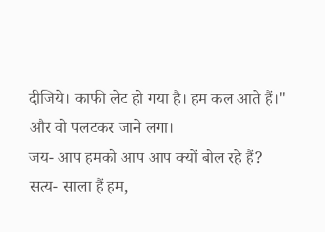दीजिये। काफी लेट हो गया है। हम कल आते हैं।" और वो पलटकर जाने लगा।
जय- आप हमको आप आप क्यों बोल रहे हैं?
सत्य- साला हैं हम,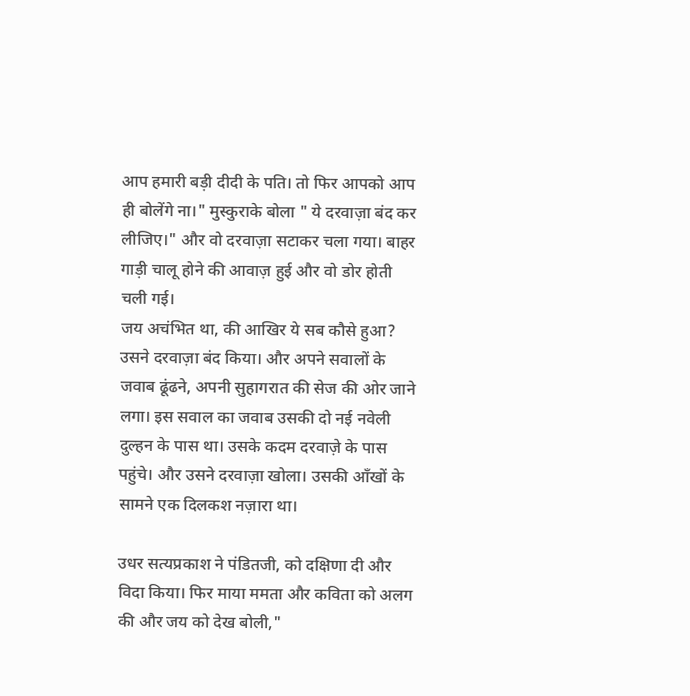आप हमारी बड़ी दीदी के पति। तो फिर आपको आप ही बोलेंगे ना।" मुस्कुराके बोला " ये दरवाज़ा बंद कर लीजिए।" और वो दरवाज़ा सटाकर चला गया। बाहर गाड़ी चालू होने की आवाज़ हुई और वो डोर होती चली गई।
जय अचंभित था, की आखिर ये सब कौसे हुआ? उसने दरवाज़ा बंद किया। और अपने सवालों के जवाब ढूंढने, अपनी सुहागरात की सेज की ओर जाने लगा। इस सवाल का जवाब उसकी दो नई नवेली दुल्हन के पास था। उसके कदम दरवाज़े के पास पहुंचे। और उसने दरवाज़ा खोला। उसकी आँखों के सामने एक दिलकश नज़ारा था।

उधर सत्यप्रकाश ने पंडितजी, को दक्षिणा दी और विदा किया। फिर माया ममता और कविता को अलग की और जय को देख बोली,"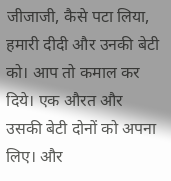जीजाजी, कैसे पटा लिया, हमारी दीदी और उनकी बेटी को। आप तो कमाल कर दिये। एक औरत और उसकी बेटी दोनों को अपना लिए। और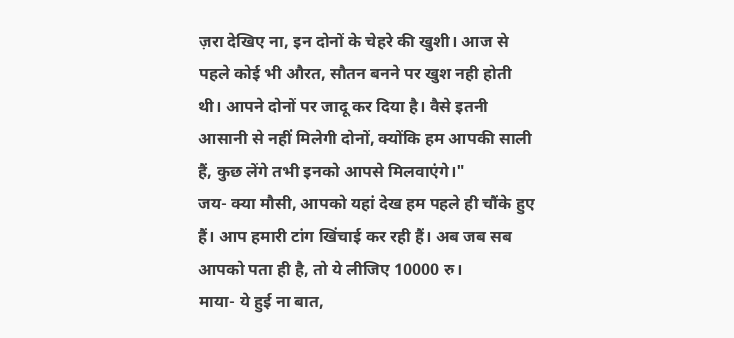ज़रा देखिए ना, इन दोनों के चेहरे की खुशी। आज से पहले कोई भी औरत, सौतन बनने पर खुश नही होती थी। आपने दोनों पर जादू कर दिया है। वैसे इतनी आसानी से नहीं मिलेगी दोनों, क्योंकि हम आपकी साली हैं, कुछ लेंगे तभी इनको आपसे मिलवाएंगे।"
जय- क्या मौसी, आपको यहां देख हम पहले ही चौंके हुए हैं। आप हमारी टांग खिंचाई कर रही हैं। अब जब सब आपको पता ही है, तो ये लीजिए 10000 रु।
माया- ये हुई ना बात,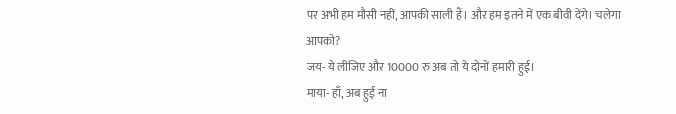पर अभी हम मौसी नहीं, आपकी साली हैं। और हम इतने में एक बीवी देंगे। चलेगा आपको?
जय- ये लीजिए और 10000 रु अब तो ये दोनों हमारी हुई।
माया- हाँ, अब हुई ना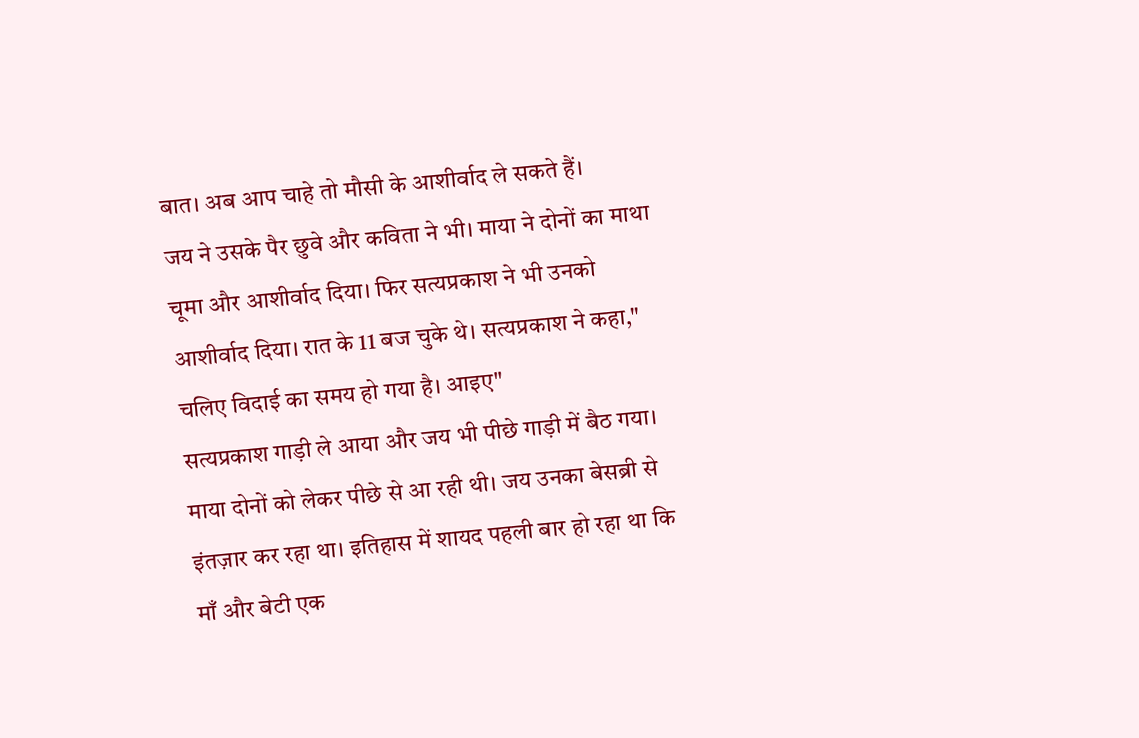बात। अब आप चाहे तो मौसी के आशीर्वाद ले सकते हैं।
जय ने उसके पैर छुवे और कविता ने भी। माया ने दोनों का माथा चूमा और आशीर्वाद दिया। फिर सत्यप्रकाश ने भी उनको आशीर्वाद दिया। रात के 11 बज चुके थे। सत्यप्रकाश ने कहा," चलिए विदाई का समय हो गया है। आइए"
सत्यप्रकाश गाड़ी ले आया और जय भी पीछे गाड़ी में बैठ गया। माया दोनों को लेकर पीछे से आ रही थी। जय उनका बेसब्री से इंतज़ार कर रहा था। इतिहास में शायद पहली बार हो रहा था कि माँ और बेटी एक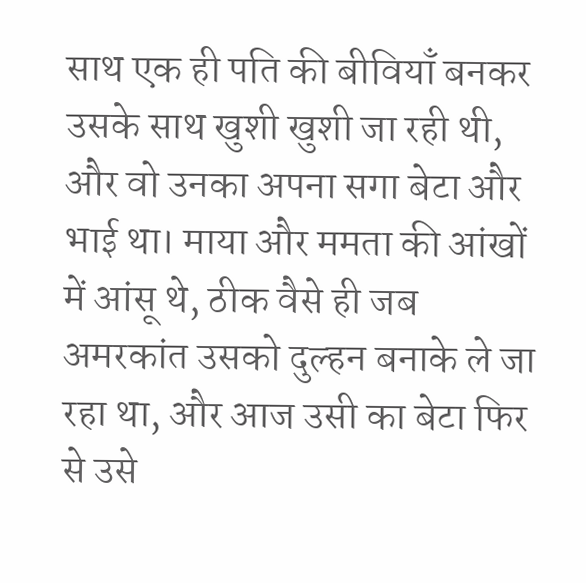साथ एक ही पति की बीवियाँ बनकर उसके साथ खुशी खुशी जा रही थी, और वो उनका अपना सगा बेटा और भाई था। माया और ममता की आंखों में आंसू थे, ठीक वैसे ही जब अमरकांत उसको दुल्हन बनाके ले जा रहा था, और आज उसी का बेटा फिर से उसे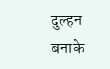दुल्हन बनाके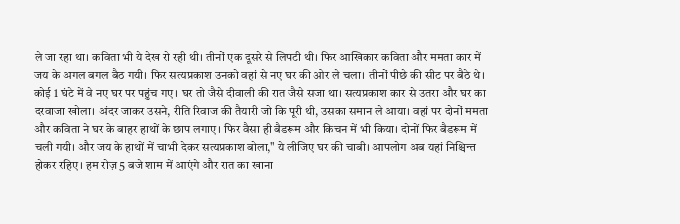ले जा रहा था। कविता भी ये देख रो रही थी। तीनों एक दूसरे से लिपटी थी। फिर आखिकार कविता और ममता कार में जय के अगल बगल बैठ गयी। फिर सत्यप्रकाश उनको वहां से नए घर की ओर ले चला। तीनों पीछे की सीट पर बैठे थे। कोई 1 घंटे में वे नए घर पर पहुंच गए। घर तो जैसे दीवाली की रात जैसे सजा था। सत्यप्रकाश कार से उतरा और घर का दरवाजा खोला। अंदर जाकर उसने, रीति रिवाज की तैयारी जो कि पूरी थी, उसका समान ले आया। वहां पर दोनों ममता और कविता ने घर के बाहर हाथों के छाप लगाए। फिर वैसा ही बैडरूम और किचन में भी किया। दोनों फिर बैडरूम में चली गयी। और जय के हाथों में चाभी देकर सत्यप्रकाश बोला," ये लीजिए घर की चाबी। आपलोग अब यहां निश्चिन्त होकर रहिए। हम रोज़ 5 बजे शाम में आएंगे और रात का खाना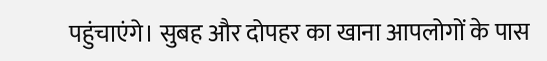पहुंचाएंगे। सुबह और दोपहर का खाना आपलोगों के पास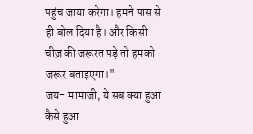पहुंच जाया करेगा। हमने पास से ही बोल दिया है। और किसी चीज़ की जरूरत पड़े तो हमको जरूर बताइएगा।"
जय- मामाजी, ये सब क्या हुआ कैसे हुआ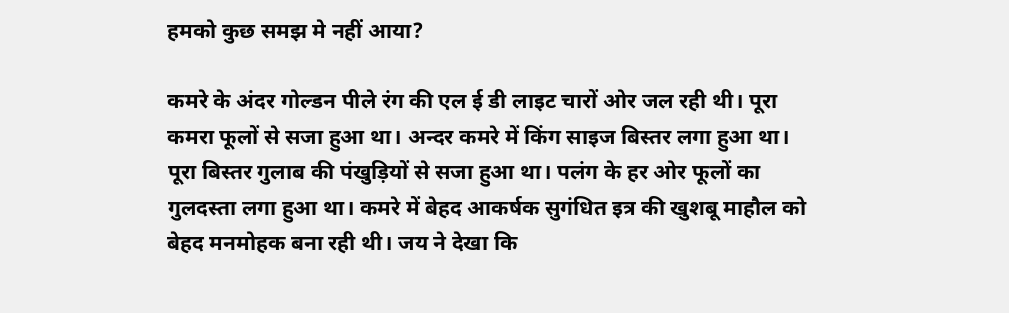हमको कुछ समझ मे नहीं आया?

कमरे के अंदर गोल्डन पीले रंग की एल ई डी लाइट चारों ओर जल रही थी। पूरा कमरा फूलों से सजा हुआ था। अन्दर कमरे में किंग साइज बिस्तर लगा हुआ था। पूरा बिस्तर गुलाब की पंखुड़ियों से सजा हुआ था। पलंग के हर ओर फूलों का गुलदस्ता लगा हुआ था। कमरे में बेहद आकर्षक सुगंधित इत्र की खुशबू माहौल को बेहद मनमोहक बना रही थी। जय ने देखा कि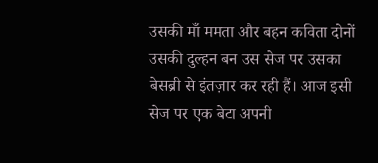उसकी माँ ममता और बहन कविता दोनों उसकी दुल्हन बन उस सेज पर उसका बेसब्री से इंतज़ार कर रही हैं। आज इसी सेज पर एक बेटा अपनी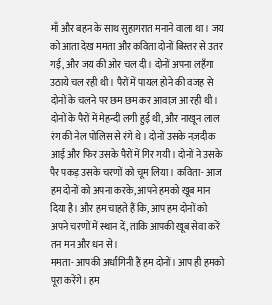माँ और बहन के साथ सुहागरात मनाने वाला था। जय को आता देख ममता और कविता दोनों बिस्तर से उतर गई, और जय की ओर चल दी। दोनों अपना लहँगा उठाये चल रही थी। पैरों में पायल होने की वजह से दोनों के चलने पर छम छम कर आवाज़ आ रही थी। दोनों के पैरों में मेहन्दी लगी हुई थी, और नाखून लाल रंग की नेल पोलिस से रंगे थे। दोनों उसके नज़दीक आई और फिर उसके पैरों में गिर गयी। दोनों ने उसके पैर पकड़ उसके चरणों को चूम लिया। कविता- आज हम दोनों को अपना करके, आपने हमको खूब मान दिया है। और हम चाहते हैं कि, आप हम दोनों को अपने चरणों में स्थान दें, ताकि आपकी खूब सेवा करें तन मन और धन से।
ममता- आपकी अर्धांगिनी हैं हम दोनों। आप ही हमको पूरा करेंगे। हम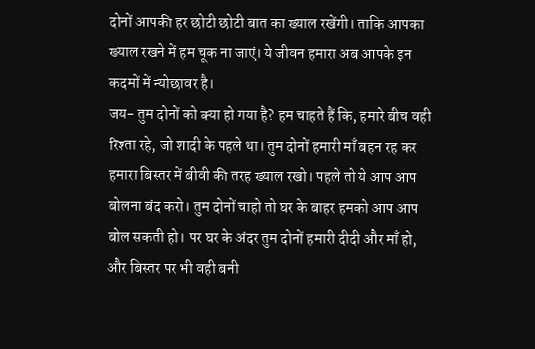दोनों आपकी हर छोटी छोटी बात का ख्याल रखेंगी। ताकि आपका ख्याल रखने में हम चूक ना जाएं। ये जीवन हमारा अब आपके इन कदमों में न्योछावर है।
जय- तुम दोनों को क्या हो गया है? हम चाहते हैं कि, हमारे बीच वही रिश्ता रहे, जो शादी के पहले था। तुम दोनों हमारी माँ बहन रह कर हमारा बिस्तर में बीवी की तरह ख्याल रखो। पहले तो ये आप आप बोलना बंद करो। तुम दोनों चाहो तो घर के बाहर हमको आप आप बोल सकती हो। पर घर के अंदर तुम दोनों हमारी दीदी और माँ हो, और बिस्तर पर भी वही बनी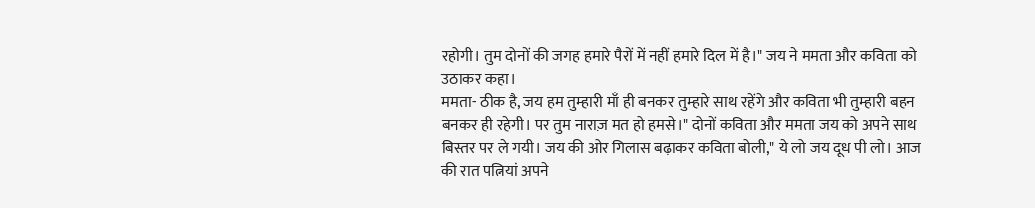रहोगी। तुम दोनों की जगह हमारे पैरों में नहीं हमारे दिल में है।" जय ने ममता और कविता को उठाकर कहा।
ममता- ठीक है, जय हम तुम्हारी माँ ही बनकर तुम्हारे साथ रहेंगे और कविता भी तुम्हारी बहन बनकर ही रहेगी। पर तुम नाराज़ मत हो हमसे।" दोनों कविता और ममता जय को अपने साथ बिस्तर पर ले गयी। जय की ओर गिलास बढ़ाकर कविता बोली," ये लो जय दूध पी लो। आज की रात पत्नियां अपने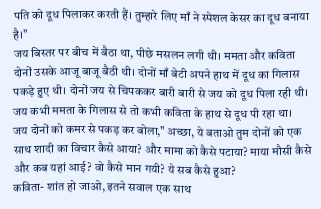पति को दूध पिलाकर करती हैं। तुम्हारे लिए माँ ने स्पेशल केसर का दूध बनाया है।"
जय बिस्तर पर बीच में बैठा था, पीछे मसलन लगी थी। ममता और कविता दोनों उसके आजू बाजू बैठी थी। दोनों माँ बेटी अपने हाथ में दूध का गिलास पकड़े हुए थी। दोनों जय से चिपककर बारी बारी से जय को दूध पिला रही थी। जय कभी ममता के गिलास से तो कभी कविता के हाथ से दूध पी रहा था।
जय दोनों को कमर से पकड़ कर बोला," अच्छा, ये बताओ तुम दोनों को एक साथ शादी का विचार कैसे आया? और मामा को कैसे पटाया? माया मौसी कैसे और कब यहां आई? वो कैसे मान गयी? ये सब कैसे हुआ?
कविता- शांत हो जाओ, इतने सवाल एक साथ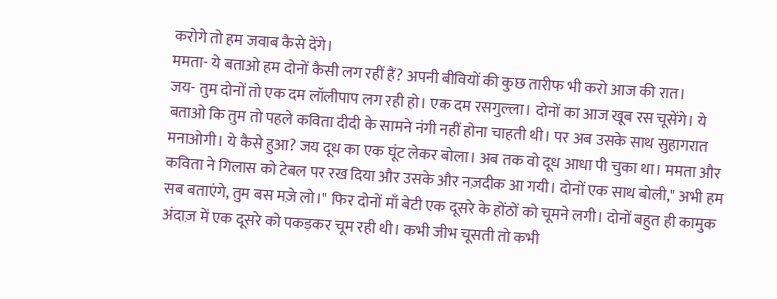करोगे तो हम जवाब कैसे देंगे।
ममता- ये बताओ हम दोनों कैसी लग रहीं हैं? अपनी बीवियों की कुछ तारीफ भी करो आज की रात।
जय- तुम दोनों तो एक दम लॉलीपाप लग रही हो। एक दम रसगुल्ला। दोनों का आज खूब रस चूसेंगे। ये बताओ कि तुम तो पहले कविता दीदी के सामने नंगी नहीं होना चाहती थी। पर अब उसके साथ सुहागरात मनाओगी। ये कैसे हुआ? जय दूध का एक घूंट लेकर बोला। अब तक वो दूध आधा पी चुका था। ममता और कविता ने गिलास को टेबल पर रख दिया और उसके और नज़दीक आ गयी। दोनों एक साथ बोली," अभी हम सब बताएंगे, तुम बस मज़े लो।" फिर दोनों माँ बेटी एक दूसरे के होंठों को चूमने लगी। दोनों बहुत ही कामुक अंदाज़ में एक दूसरे को पकड़कर चूम रही थी। कभी जीभ चूसती तो कभी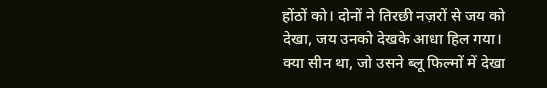होंठों को। दोनों ने तिरछी नज़रों से जय को देखा, जय उनको देखके आधा हिल गया। क्या सीन था, जो उसने ब्लू फिल्मों में देखा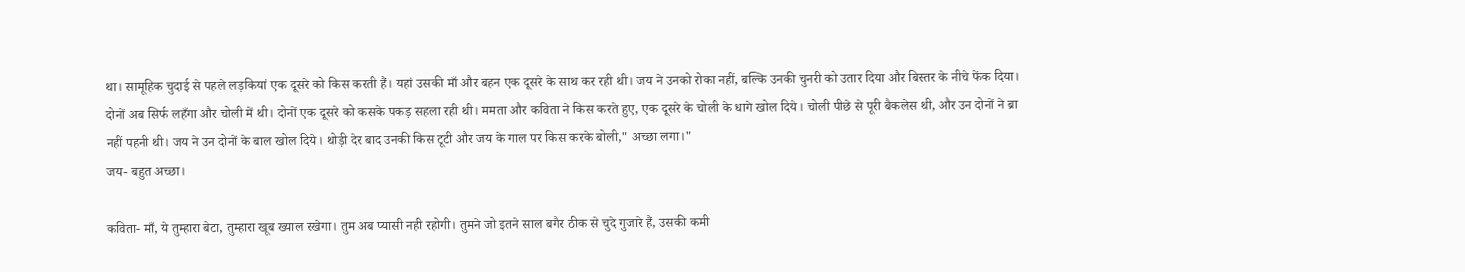था। सामूहिक चुदाई से पहले लड़कियां एक दूसरे को किस करती हैं। यहां उसकी माँ और बहन एक दूसरे के साथ कर रही थी। जय ने उनको रोका नहीं, बल्कि उनकी चुनरी को उतार दिया और बिस्तर के नीचे फेंक दिया। दोनों अब सिर्फ लहँगा और चोली में थी। दोनों एक दूसरे को कसके पकड़ सहला रही थी। ममता और कविता ने किस करते हुए, एक दूसरे के चोली के धागे खोल दिये। चोली पीछे से पूरी बैकलेस थी, और उन दोनों ने ब्रा नहीं पहनी थी। जय ने उन दोनों के बाल खोल दिये। थोड़ी देर बाद उनकी किस टूटी और जय के गाल पर किस करके बोली," अच्छा लगा।"
जय- बहुत अच्छा।

कविता- माँ, ये तुम्हारा बेटा, तुम्हारा खूब ख्याल रखेगा। तुम अब प्यासी नही रहोगी। तुमने जो इतने साल बगैर ठीक से चुदे गुजारे हैं, उसकी कमी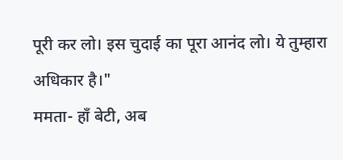पूरी कर लो। इस चुदाई का पूरा आनंद लो। ये तुम्हारा अधिकार है।"
ममता- हाँ बेटी, अब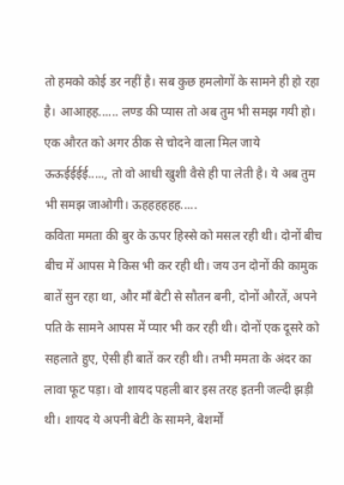तो हमको कोई डर नहीं है। सब कुछ हमलोगों के सामने ही हो रहा है। आआहह...... लण्ड की प्यास तो अब तुम भी समझ गयी हो। एक औरत को अगर ठीक से चोदने वाला मिल जाये ऊऊईईईई....., तो वो आधी खुशी वैसे ही पा लेती है। ये अब तुम भी समझ जाओगी। ऊहहहहहह.....
कविता ममता की बुर के ऊपर हिस्से को मसल रही थी। दोनों बीच बीच में आपस मे किस भी कर रही थी। जय उन दोनों की कामुक बातें सुन रहा था, और माँ बेटी से सौतन बनी, दोनों औरतें, अपने पति के सामने आपस में प्यार भी कर रही थी। दोनों एक दूसरे को सहलाते हुए, ऐसी ही बातें कर रही थी। तभी ममता के अंदर का लावा फूट पड़ा। वो शायद पहली बार इस तरह इतनी जल्दी झड़ी थी। शायद ये अपनी बेटी के सामने, बेशर्मों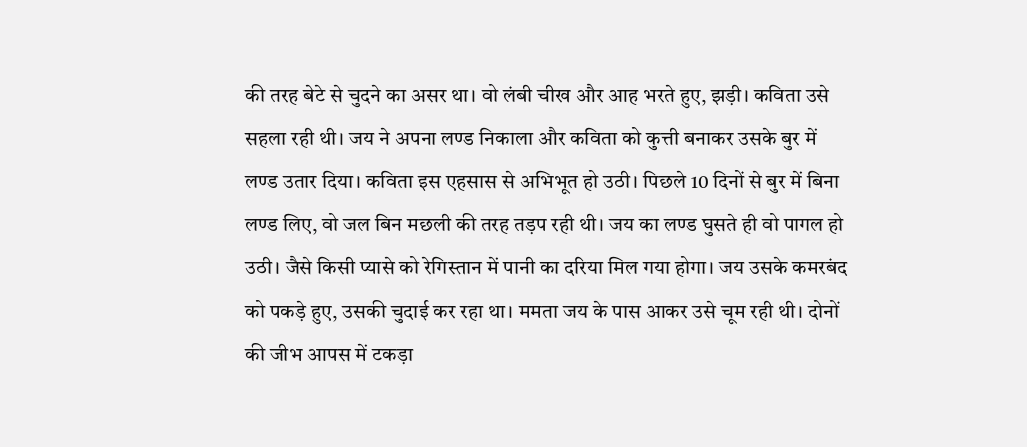की तरह बेटे से चुदने का असर था। वो लंबी चीख और आह भरते हुए, झड़ी। कविता उसे सहला रही थी। जय ने अपना लण्ड निकाला और कविता को कुत्ती बनाकर उसके बुर में लण्ड उतार दिया। कविता इस एहसास से अभिभूत हो उठी। पिछले 10 दिनों से बुर में बिना लण्ड लिए, वो जल बिन मछली की तरह तड़प रही थी। जय का लण्ड घुसते ही वो पागल हो उठी। जैसे किसी प्यासे को रेगिस्तान में पानी का दरिया मिल गया होगा। जय उसके कमरबंद को पकड़े हुए, उसकी चुदाई कर रहा था। ममता जय के पास आकर उसे चूम रही थी। दोनों की जीभ आपस में टकड़ा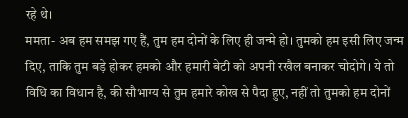रहे थे।
ममता- अब हम समझ गए हैं, तुम हम दोनों के लिए ही जन्मे हो। तुमको हम इसी लिए जन्म दिए, ताकि तुम बड़े होकर हमको और हमारी बेटी को अपनी रखैल बनाकर चोदोगे। ये तो विधि का विधान है, की सौभाग्य से तुम हमारे कोख से पैदा हुए, नहीं तो तुमको हम दोनों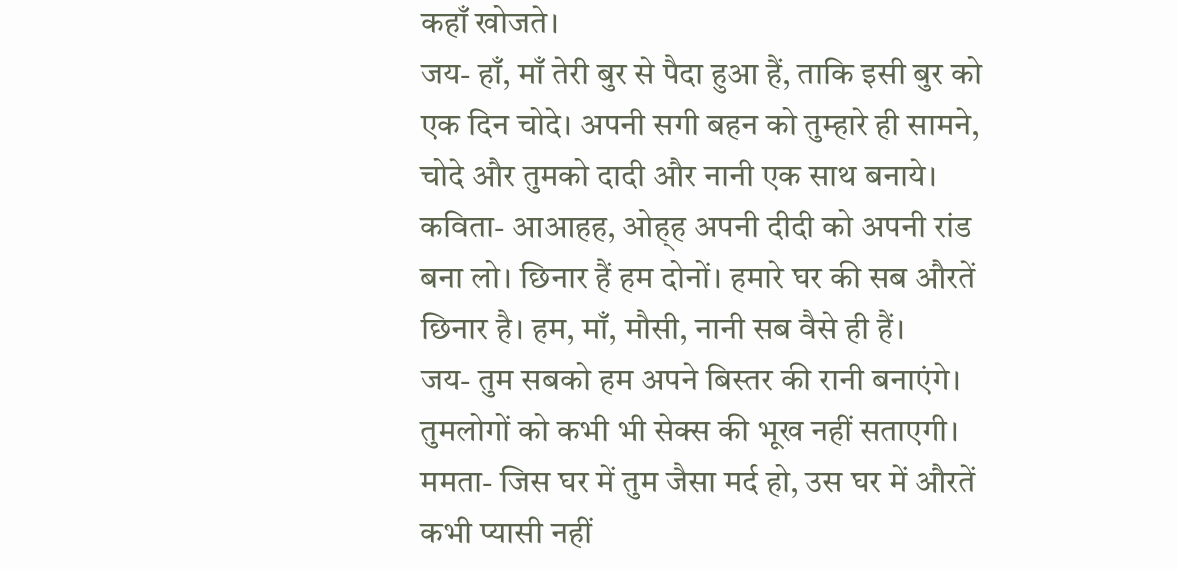कहाँ खोजते।
जय- हाँ, माँ तेरी बुर से पैदा हुआ हैं, ताकि इसी बुर को एक दिन चोदे। अपनी सगी बहन को तुम्हारे ही सामने, चोदे और तुमको दादी और नानी एक साथ बनाये।
कविता- आआहह, ओह्ह अपनी दीदी को अपनी रांड बना लो। छिनार हैं हम दोनों। हमारे घर की सब औरतें छिनार है। हम, माँ, मौसी, नानी सब वैसे ही हैं।
जय- तुम सबको हम अपने बिस्तर की रानी बनाएंगे। तुमलोगों को कभी भी सेक्स की भूख नहीं सताएगी।
ममता- जिस घर में तुम जैसा मर्द हो, उस घर में औरतें कभी प्यासी नहीं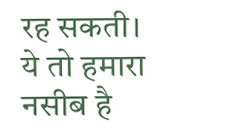रह सकती। ये तो हमारा नसीब है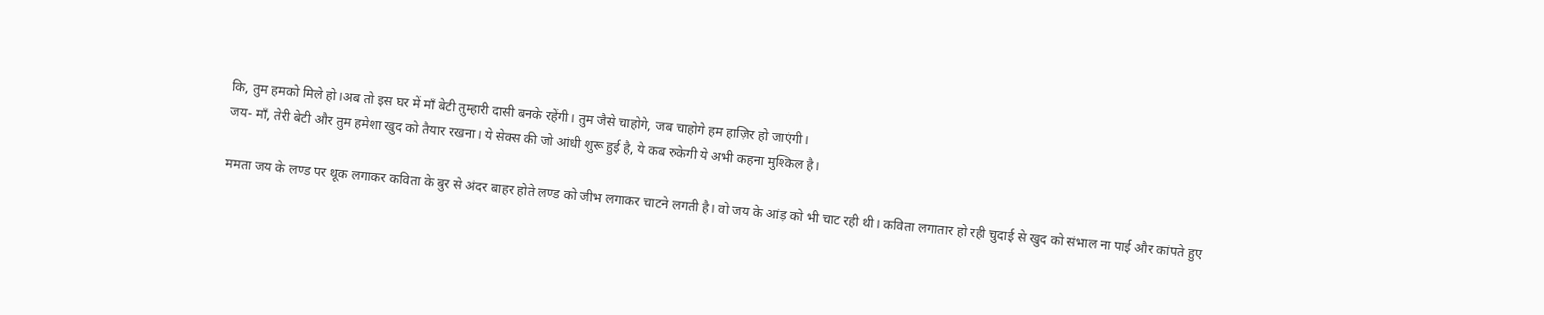कि, तुम हमको मिले हो।अब तो इस घर में माँ बेटी तुम्हारी दासी बनके रहेंगी। तुम जैसे चाहोगे, जब चाहोगे हम हाज़िर हो जाएंगी।
जय- माँ, तेरी बेटी और तुम हमेशा खुद को तैयार रखना। ये सेक्स की जो आंधी शुरू हुई है, ये कब रुकेगी ये अभी कहना मुश्किल है।

ममता जय के लण्ड पर थूक लगाकर कविता के बुर से अंदर बाहर होते लण्ड को जीभ लगाकर चाटने लगती है। वो जय के आंड़ को भी चाट रही थी। कविता लगातार हो रही चुदाई से खुद को संभाल ना पाई और कांपते हुए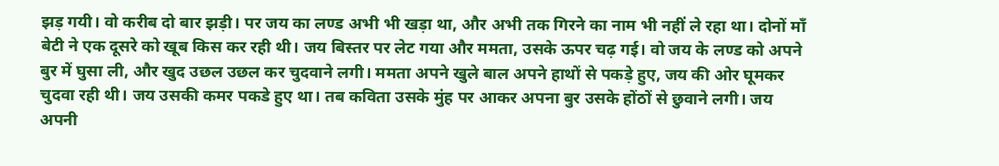झड़ गयी। वो करीब दो बार झड़ी। पर जय का लण्ड अभी भी खड़ा था, और अभी तक गिरने का नाम भी नहीं ले रहा था। दोनों माँ बेटी ने एक दूसरे को खूब किस कर रही थी। जय बिस्तर पर लेट गया और ममता, उसके ऊपर चढ़ गई। वो जय के लण्ड को अपने बुर में घुसा ली, और खुद उछल उछल कर चुदवाने लगी। ममता अपने खुले बाल अपने हाथों से पकड़े हुए, जय की ओर घूमकर चुदवा रही थी। जय उसकी कमर पकडे हुए था। तब कविता उसके मुंह पर आकर अपना बुर उसके होंठों से छुवाने लगी। जय अपनी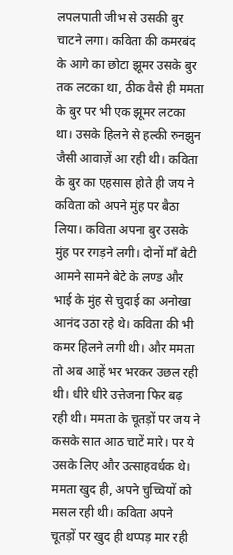लपलपाती जीभ से उसकी बुर चाटने लगा। कविता की कमरबंद के आगे का छोटा झूमर उसके बुर तक लटका था, ठीक वैसे ही ममता के बुर पर भी एक झूमर लटका था। उसके हिलने से हल्की रुनझुन जैसी आवाज़ें आ रही थी। कविता के बुर का एहसास होते ही जय ने कविता को अपने मुंह पर बैठा लिया। कविता अपना बुर उसके मुंह पर रगड़ने लगी। दोनों माँ बेटी आमने सामने बेटे के लण्ड और भाई के मुंह से चुदाई का अनोखा आनंद उठा रहे थे। कविता की भी कमर हिलने लगी थी। और ममता तो अब आहें भर भरकर उछल रही थी। धीरे धीरे उत्तेजना फिर बढ़ रही थी। ममता के चूतड़ों पर जय ने कसके सात आठ चाटें मारे। पर ये उसके लिए और उत्साहवर्धक थे। ममता खुद ही, अपने चुच्चियों को मसल रही थी। कविता अपने चूतड़ों पर खुद ही थप्पड़ मार रही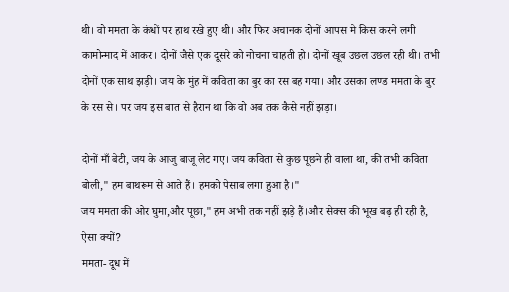थी। वो ममता के कंधों पर हाथ रखे हुए थी। और फिर अचानक दोनों आपस मे किस करने लगी कामोन्माद में आकर। दोनों जैसे एक दूसरे को नोचना चाहती हो। दोनों खूब उछल उछल रही थी। तभी दोनों एक साथ झड़ी। जय के मुंह में कविता का बुर का रस बह गया। और उसका लण्ड ममता के बुर के रस से। पर जय इस बात से हैरान था कि वो अब तक कैसे नहीं झड़ा।

दोनों माँ बेटी, जय के आजु बाजू लेट गए। जय कविता से कुछ पूछने ही वाला था, की तभी कविता बोली," हम बाथरूम से आते हैं। हमको पेसाब लगा हुआ है।"
जय ममता की ओर घुमा,और पूछा," हम अभी तक नहीं झड़े हैं।और सेक्स की भूख बढ़ ही रही है, ऐसा क्यों?
ममता- दूध में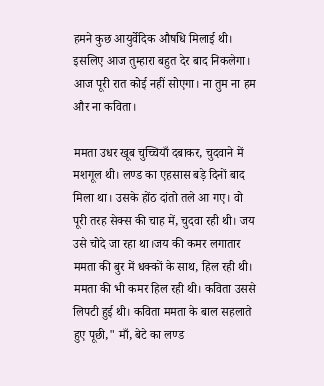हमने कुछ आयुर्वेदिक औषधि मिलाई थी। इसलिए आज तुम्हारा बहुत देर बाद निकलेगा। आज पूरी रात कोई नहीं सोएगा। ना तुम ना हम और ना कविता।

ममता उधर खूब चुच्चियाँ दबाकर, चुदवाने में मशगूल थी। लण्ड का एहसास बड़े दिनों बाद मिला था। उसके होंठ दांतो तले आ गए। वो पूरी तरह सेक्स की चाह में, चुदवा रही थी। जय उसे चोदे जा रहा था।जय की कमर लगातार ममता की बुर में धक्कों के साथ, हिल रही थी। ममता की भी कमर हिल रही थी। कविता उससे लिपटी हुई थी। कविता ममता के बाल सहलाते हुए पूछी," माँ, बेटे का लण्ड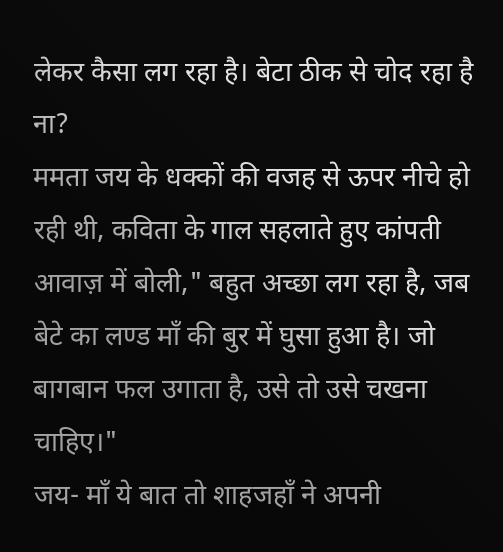लेकर कैसा लग रहा है। बेटा ठीक से चोद रहा है ना?
ममता जय के धक्कों की वजह से ऊपर नीचे हो रही थी, कविता के गाल सहलाते हुए कांपती आवाज़ में बोली," बहुत अच्छा लग रहा है, जब बेटे का लण्ड माँ की बुर में घुसा हुआ है। जो बागबान फल उगाता है, उसे तो उसे चखना चाहिए।"
जय- माँ ये बात तो शाहजहाँ ने अपनी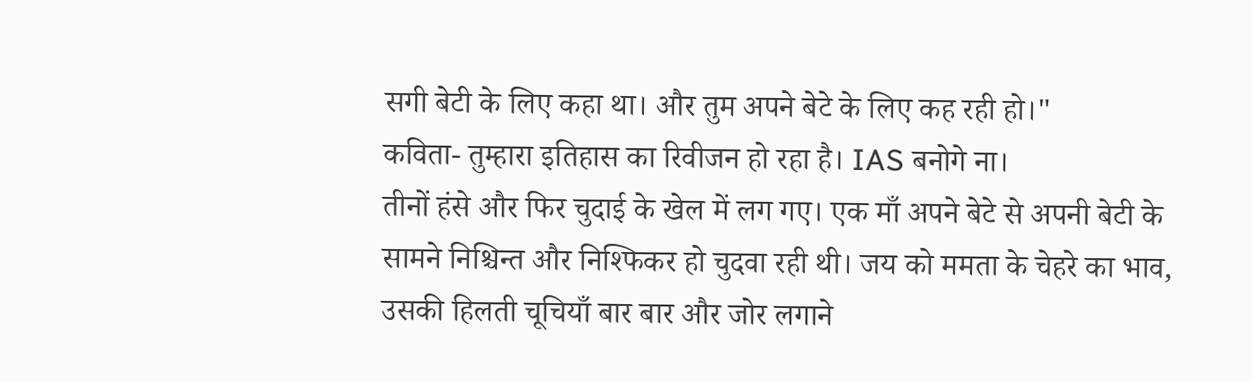सगी बेटी के लिए कहा था। और तुम अपने बेटे के लिए कह रही हो।"
कविता- तुम्हारा इतिहास का रिवीजन हो रहा है। IAS बनोगे ना।
तीनों हंसे और फिर चुदाई के खेल में लग गए। एक माँ अपने बेटे से अपनी बेटी के सामने निश्चिन्त और निश्फिकर हो चुदवा रही थी। जय को ममता के चेहरे का भाव, उसकी हिलती चूचियाँ बार बार और जोर लगाने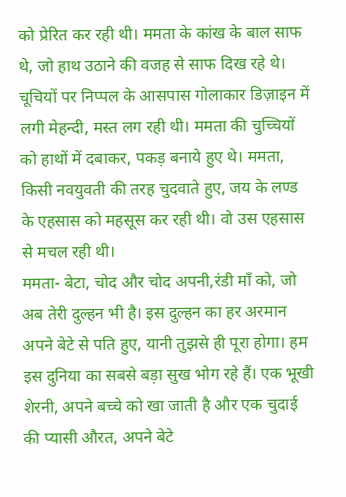को प्रेरित कर रही थी। ममता के कांख के बाल साफ थे, जो हाथ उठाने की वजह से साफ दिख रहे थे। चूचियों पर निप्पल के आसपास गोलाकार डिज़ाइन में लगी मेहन्दी, मस्त लग रही थी। ममता की चुच्चियों को हाथों में दबाकर, पकड़ बनाये हुए थे। ममता, किसी नवयुवती की तरह चुदवाते हुए, जय के लण्ड के एहसास को महसूस कर रही थी। वो उस एहसास से मचल रही थी।
ममता- बेटा, चोद और चोद अपनी,रंडी माँ को, जो अब तेरी दुल्हन भी है। इस दुल्हन का हर अरमान अपने बेटे से पति हुए, यानी तुझसे ही पूरा होगा। हम इस दुनिया का सबसे बड़ा सुख भोग रहे हैं। एक भूखी शेरनी, अपने बच्चे को खा जाती है और एक चुदाई की प्यासी औरत, अपने बेटे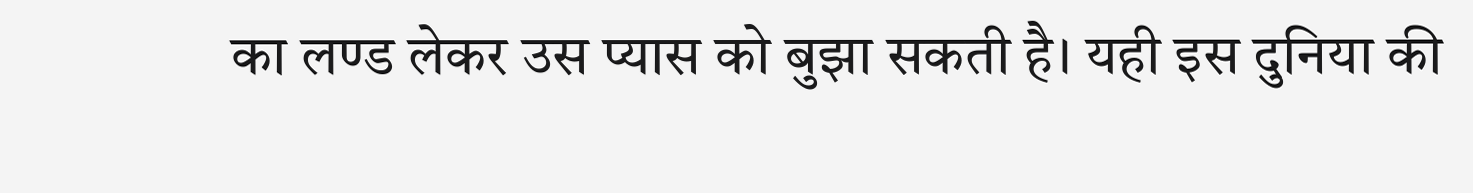का लण्ड लेकर उस प्यास को बुझा सकती है। यही इस दुनिया की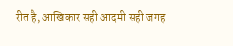रीत है, आखिकार सही आदमी सही जगह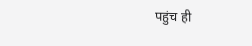पहुंच ही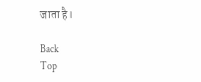जाता है।

Back
Top